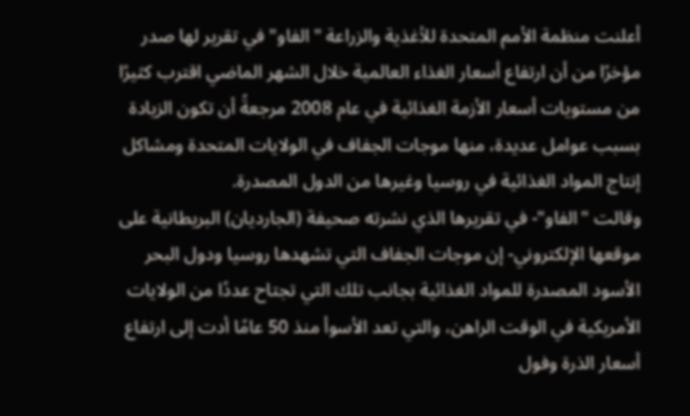أعلنت منظمة الأمم المتحدة للأغذية والزراعة "الفاو" في تقرير لها صدر مؤخرًا من أن ارتفاع أسعار الغذاء العالمية خلال الشهر الماضي اقترب كثيرًا من مستويات أسعار الأزمة الغذائية في عام 2008 مرجعةً أن تكون الزيادة بسبب عوامل عديدة، منها موجات الجفاف في الولايات المتحدة ومشاكل إنتاج المواد الغذائية في روسيا وغيرها من الدول المصدرة.
وقالت "الفاو"- في تقريرها الذي نشرته صحيفة (الجارديان) البريطانية على موقعها الإلكتروني- إن موجات الجفاف التي تشهدها روسيا ودول البحر الأسود المصدرة للمواد الغذائية بجانب تلك التي تجتاح عددًا من الولايات الأمريكية في الوقت الراهن، والتي تعد الأسوأ منذ 50 عامًا أدت إلى ارتفاع أسعار الذرة وفول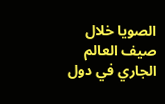الصويا خلال صيف العالم الجاري في دول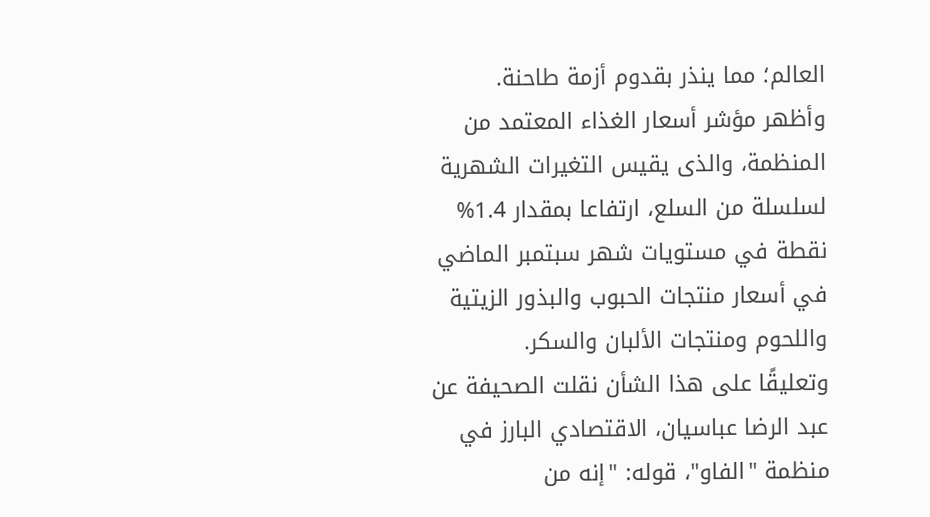العالم؛ مما ينذر بقدوم أزمة طاحنة.
وأظهر مؤشر أسعار الغذاء المعتمد من المنظمة، والذى يقيس التغيرات الشهرية لسلسلة من السلع، ارتفاعا بمقدار 1.4% نقطة في مستويات شهر سبتمبر الماضي في أسعار منتجات الحبوب والبذور الزيتية واللحوم ومنتجات الألبان والسكر.
وتعليقًا على هذا الشأن نقلت الصحيفة عن عبد الرضا عباسيان، الاقتصادي البارز في منظمة "الفاو"، قوله: "إنه من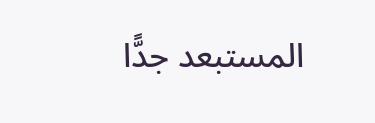المستبعد جدًّا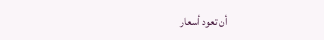أن تعود أسعار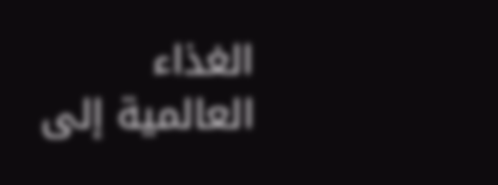الغذاء العالمية إلى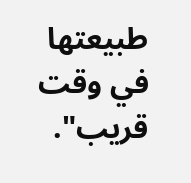طبيعتها في وقت قريب".